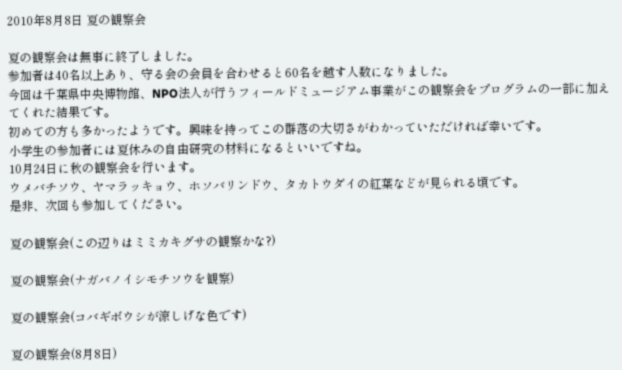2010年8月8日 夏の観察会

夏の観察会は無事に終了しました。
参加者は40名以上あり、守る会の会員を合わせると60名を越す人数になりました。
今回は千葉県中央博物館、NPO法人が行うフィールドミュージアム事業がこの観察会をプログラムの一部に加えてくれた結果です。
初めての方も多かったようです。興味を持ってこの群落の大切さがわかっていただければ幸いです。
小学生の参加者には夏休みの自由研究の材料になるといいですね。
10月24日に秋の観察会を行います。
ウメバチソウ、ヤマラッキョウ、ホソバリンドウ、タカトウダイの紅葉などが見られる頃です。
是非、次回も参加してください。

夏の観察会(この辺りはミミカキグサの観察かな?)

夏の観察会(ナガバノイシモチソウを観察)

夏の観察会(コバギボウシが涼しげな色です)

夏の観察会(8月8日)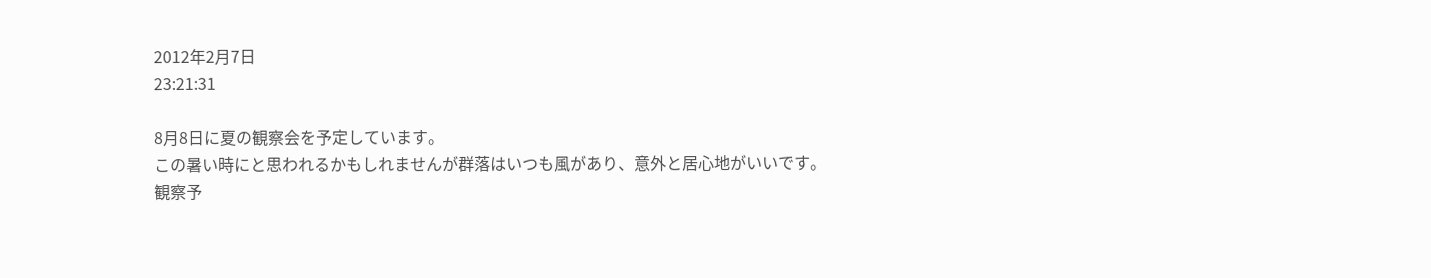2012年2月7日
23:21:31

8月8日に夏の観察会を予定しています。
この暑い時にと思われるかもしれませんが群落はいつも風があり、意外と居心地がいいです。
観察予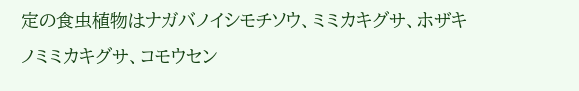定の食虫植物はナガバノイシモチソウ、ミミカキグサ、ホザキノミミカキグサ、コモウセン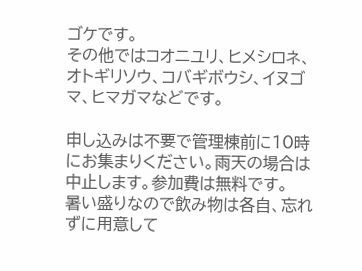ゴケです。
その他ではコオニユリ、ヒメシロネ、オトギリソウ、コバギボウシ、イヌゴマ、ヒマガマなどです。

申し込みは不要で管理棟前に10時にお集まりください。雨天の場合は中止します。参加費は無料です。
暑い盛りなので飲み物は各自、忘れずに用意して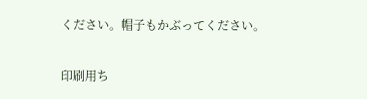ください。帽子もかぶってください。

印刷用ち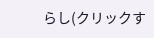らし(クリックす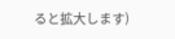ると拡大します)